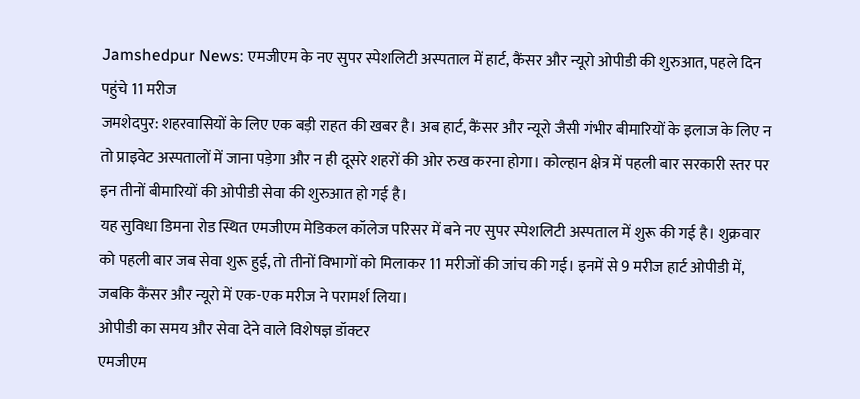Jamshedpur News: एमजीएम के नए सुपर स्पेशलिटी अस्पताल में हार्ट, कैंसर और न्यूरो ओपीडी की शुरुआत, पहले दिन पहुंचे 11 मरीज
जमशेदपुर: शहरवासियों के लिए एक बड़ी राहत की खबर है। अब हार्ट, कैंसर और न्यूरो जैसी गंभीर बीमारियों के इलाज के लिए न तो प्राइवेट अस्पतालों में जाना पड़ेगा और न ही दूसरे शहरों की ओर रुख करना होगा। कोल्हान क्षेत्र में पहली बार सरकारी स्तर पर इन तीनों बीमारियों की ओपीडी सेवा की शुरुआत हो गई है।
यह सुविधा डिमना रोड स्थित एमजीएम मेडिकल कॉलेज परिसर में बने नए सुपर स्पेशलिटी अस्पताल में शुरू की गई है। शुक्रवार को पहली बार जब सेवा शुरू हुई, तो तीनों विभागों को मिलाकर 11 मरीजों की जांच की गई। इनमें से 9 मरीज हार्ट ओपीडी में, जबकि कैंसर और न्यूरो में एक-एक मरीज ने परामर्श लिया।
ओपीडी का समय और सेवा देने वाले विशेषज्ञ डॉक्टर
एमजीएम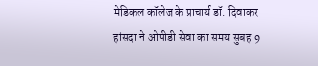मेडिकल कॉलेज के प्राचार्य डॉ. दिवाकर हांसदा ने ओपीडी सेवा का समय सुबह 9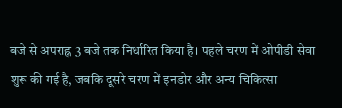बजे से अपराह्न 3 बजे तक निर्धारित किया है। पहले चरण में ओपीडी सेवा शुरू की गई है, जबकि दूसरे चरण में इनडोर और अन्य चिकित्सा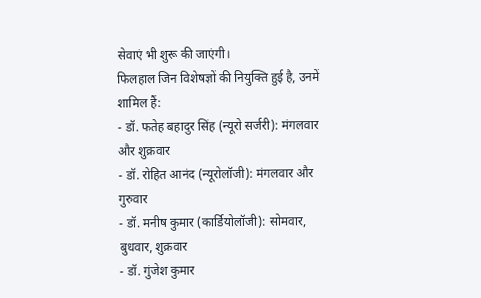सेवाएं भी शुरू की जाएंगी।
फिलहाल जिन विशेषज्ञों की नियुक्ति हुई है, उनमें शामिल हैं:
- डॉ. फतेह बहादुर सिंह (न्यूरो सर्जरी): मंगलवार और शुक्रवार
- डॉ. रोहित आनंद (न्यूरोलॉजी): मंगलवार और गुरुवार
- डॉ. मनीष कुमार (कार्डियोलॉजी): सोमवार, बुधवार, शुक्रवार
- डॉ. गुंजेश कुमार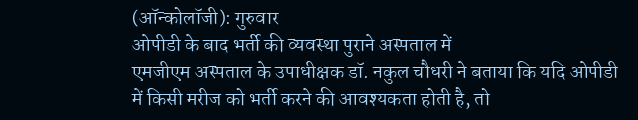(ऑन्कोलॉजी): गुरुवार
ओपीडी के बाद भर्ती की व्यवस्था पुराने अस्पताल में
एमजीएम अस्पताल के उपाधीक्षक डॉ. नकुल चौधरी ने बताया कि यदि ओपीडी में किसी मरीज को भर्ती करने की आवश्यकता होती है, तो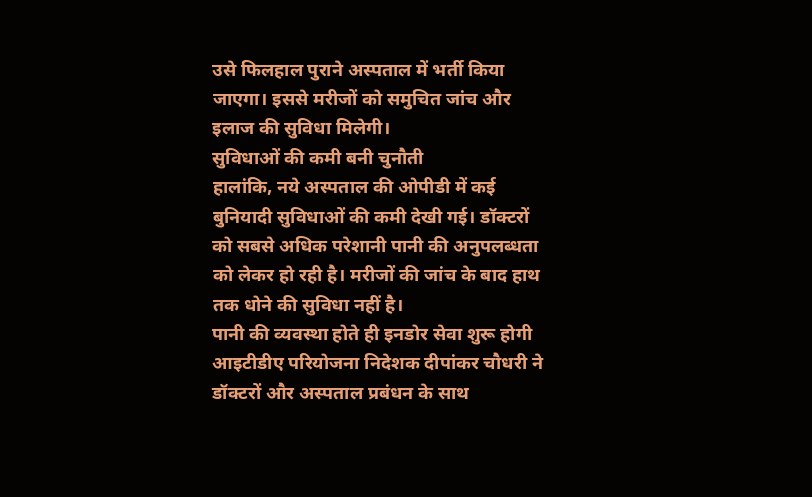उसे फिलहाल पुराने अस्पताल में भर्ती किया जाएगा। इससे मरीजों को समुचित जांच और इलाज की सुविधा मिलेगी।
सुविधाओं की कमी बनी चुनौती
हालांकि, नये अस्पताल की ओपीडी में कई बुनियादी सुविधाओं की कमी देखी गई। डॉक्टरों को सबसे अधिक परेशानी पानी की अनुपलब्धता को लेकर हो रही है। मरीजों की जांच के बाद हाथ तक धोने की सुविधा नहीं है।
पानी की व्यवस्था होते ही इनडोर सेवा शुरू होगी
आइटीडीए परियोजना निदेशक दीपांकर चौधरी ने डॉक्टरों और अस्पताल प्रबंधन के साथ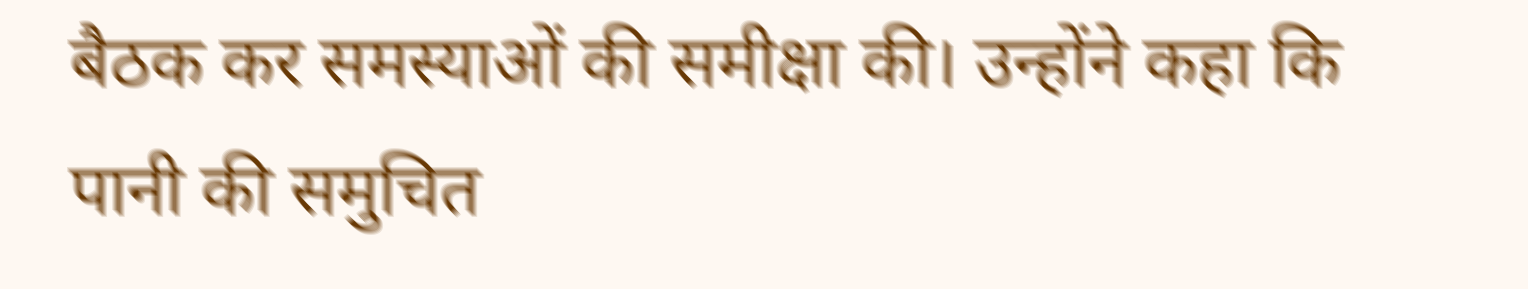बैठक कर समस्याओं की समीक्षा की। उन्होंने कहा कि पानी की समुचित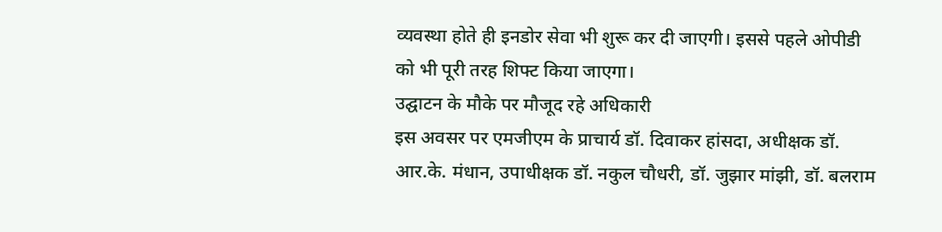व्यवस्था होते ही इनडोर सेवा भी शुरू कर दी जाएगी। इससे पहले ओपीडी को भी पूरी तरह शिफ्ट किया जाएगा।
उद्घाटन के मौके पर मौजूद रहे अधिकारी
इस अवसर पर एमजीएम के प्राचार्य डॉ. दिवाकर हांसदा, अधीक्षक डॉ. आर.के. मंधान, उपाधीक्षक डॉ. नकुल चौधरी, डॉ. जुझार मांझी, डॉ. बलराम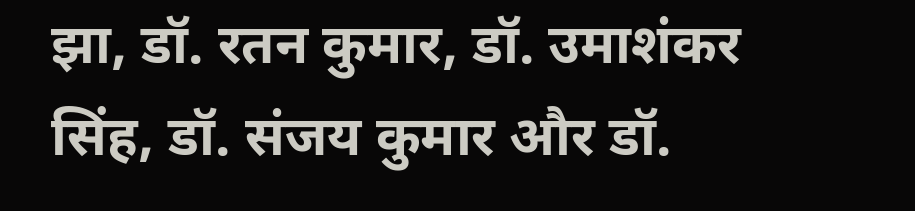झा, डॉ. रतन कुमार, डॉ. उमाशंकर सिंह, डॉ. संजय कुमार और डॉ.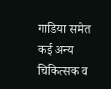गाडिया समेत कई अन्य चिकित्सक व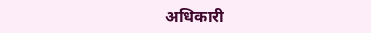अधिकारी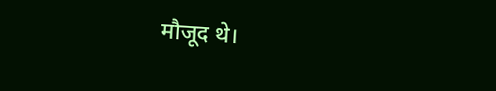मौजूद थे।